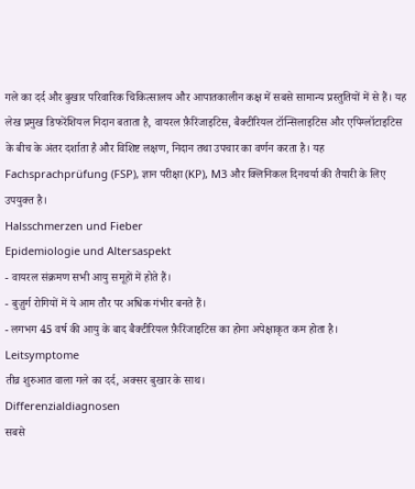गले का दर्द और बुखार परिवारिक चिकित्सालय और आपातकालीन कक्ष में सबसे सामान्य प्रस्तुतियों में से हैं। यह लेख प्रमुख डिफरेंशियल निदान बताता है, वायरल फ़ैरिंजाइटिस, बैक्टीरियल टॉन्सिलाइटिस और एपिग्लॉटाइटिस के बीच के अंतर दर्शाता है और विशिष्ट लक्षण, निदान तथा उपचार का वर्णन करता है। यह Fachsprachprüfung (FSP), ज्ञान परीक्षा (KP), M3 और क्लिनिकल दिनचर्या की तैयारी के लिए उपयुक्त है।
Halsschmerzen und Fieber
Epidemiologie und Altersaspekt
- वायरल संक्रमण सभी आयु समूहों में होते हैं।
- बुज़ुर्ग रोगियों में ये आम तौर पर अधिक गंभीर बनते हैं।
- लगभग 45 वर्ष की आयु के बाद बैक्टीरियल फ़ैरिंजाइटिस का होना अपेक्षाकृत कम होता है।
Leitsymptome
तीव्र शुरुआत वाला गले का दर्द, अक्सर बुखार के साथ।
Differenzialdiagnosen
सबसे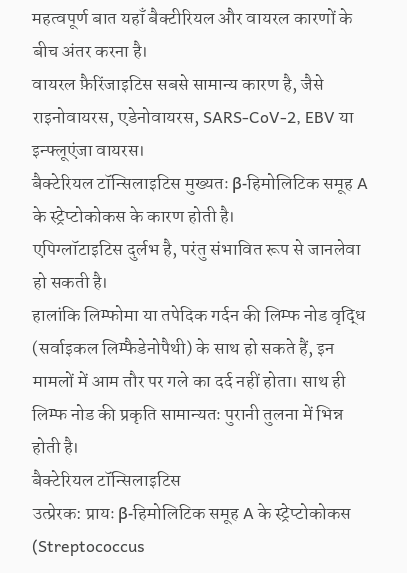महत्वपूर्ण बात यहाँ बैक्टीरियल और वायरल कारणों के बीच अंतर करना है।
वायरल फ़ैरिंजाइटिस सबसे सामान्य कारण है, जैसे राइनोवायरस, एडेनोवायरस, SARS-CoV-2, EBV या इन्फ्लूएंजा वायरस।
बैक्टेरियल टॉन्सिलाइटिस मुख्यतः β-हिमोलिटिक समूह A के स्ट्रेप्टोकोकस के कारण होती है।
एपिग्लॉटाइटिस दुर्लभ है, परंतु संभावित रूप से जानलेवा हो सकती है।
हालांकि लिम्फोमा या तपेदिक गर्दन की लिम्फ नोड वृद्धि (सर्वाइकल लिम्फैडेनोपैथी) के साथ हो सकते हैं, इन मामलों में आम तौर पर गले का दर्द नहीं होता। साथ ही लिम्फ नोड की प्रकृति सामान्यतः पुरानी तुलना में भिन्न होती है।
बैक्टेरियल टॉन्सिलाइटिस
उत्प्रेरक: प्रायः β-हिमोलिटिक समूह A के स्ट्रेप्टोकोकस (Streptococcus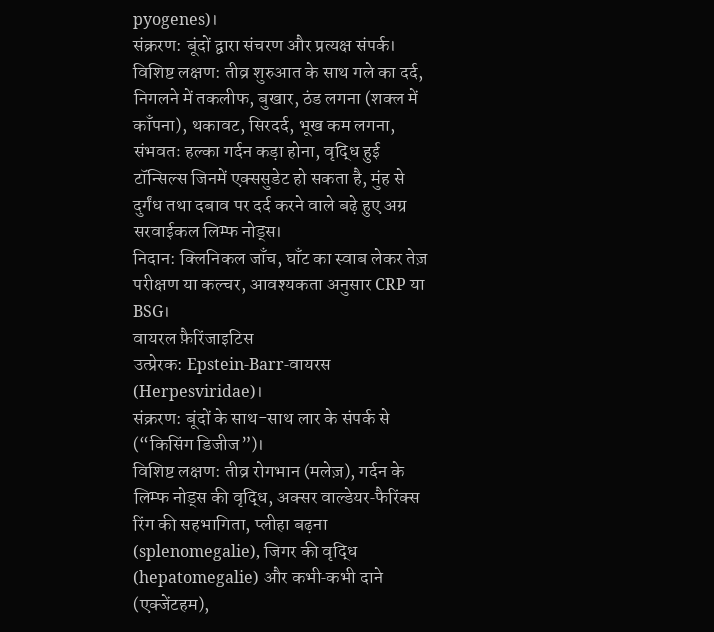pyogenes)।
संक्ररण: बूंदों द्वारा संचरण और प्रत्यक्ष संपर्क।
विशिष्ट लक्षण: तीव्र शुरुआत के साथ गले का दर्द, निगलने में तकलीफ, बुखार, ठंड लगना (शक्ल में काँपना), थकावट, सिरदर्द, भूख कम लगना, संभवतः हल्का गर्दन कड़ा होना, वृद्धि हुई टॉन्सिल्स जिनमें एक्ससुडेट हो सकता है, मुंह से दुर्गंध तथा दबाव पर दर्द करने वाले बढ़े हुए अग्र सरवाईकल लिम्फ नोड्स।
निदान: क्लिनिकल जाँच, घाँट का स्वाब लेकर तेज़ परीक्षण या कल्चर, आवश्यकता अनुसार CRP या BSG।
वायरल फ़ैरिंजाइटिस
उत्प्रेरक: Epstein-Barr-वायरस (Herpesviridae)।
संक्ररण: बूंदों के साथ-साथ लार के संपर्क से (“किसिंग डिजीज”)।
विशिष्ट लक्षण: तीव्र रोगभान (मलेज़), गर्दन के लिम्फ नोड्स की वृद्धि, अक्सर वाल्डेयर‑फैरिंक्स रिंग की सहभागिता, प्लीहा बढ़ना (splenomegalie), जिगर की वृद्धि (hepatomegalie) और कभी‑कभी दाने (एक्जेंटहम),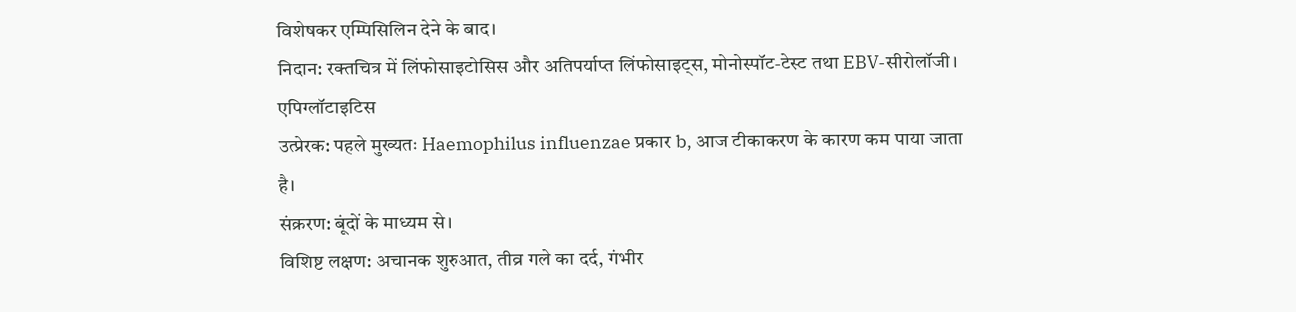विशेषकर एम्पिसिलिन देने के बाद।
निदान: रक्तचित्र में लिंफोसाइटोसिस और अतिपर्याप्त लिंफोसाइट्स, मोनोस्पॉट‑टेस्ट तथा EBV‑सीरोलॉजी।
एपिग्लॉटाइटिस
उत्प्रेरक: पहले मुख्यतः Haemophilus influenzae प्रकार b, आज टीकाकरण के कारण कम पाया जाता है।
संक्ररण: बूंदों के माध्यम से।
विशिष्ट लक्षण: अचानक शुरुआत, तीव्र गले का दर्द, गंभीर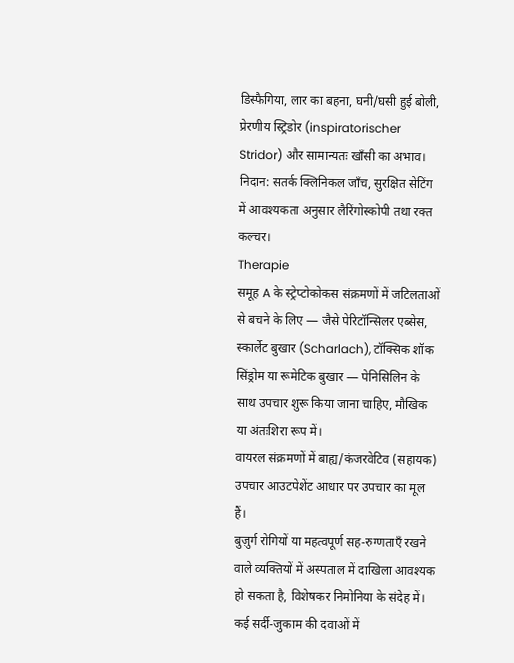डिस्फैगिया, लार का बहना, घनी/घसी हुई बोली, प्रेरणीय स्ट्रिडोर (inspiratorischer Stridor) और सामान्यतः खाँसी का अभाव।
निदान: सतर्क क्लिनिकल जाँच, सुरक्षित सेटिंग में आवश्यकता अनुसार लैरिंगोस्कोपी तथा रक्त कल्चर।
Therapie
समूह A के स्ट्रेप्टोकोकस संक्रमणों में जटिलताओं से बचने के लिए — जैसे पेरिटॉन्सिलर एब्सेस, स्कार्लेट बुखार (Scharlach), टॉक्सिक शॉक सिंड्रोम या रूमेटिक बुखार — पेनिसिलिन के साथ उपचार शुरू किया जाना चाहिए, मौखिक या अंतःशिरा रूप में।
वायरल संक्रमणों में बाह्य/कंजरवेटिव (सहायक) उपचार आउटपेशेंट आधार पर उपचार का मूल हैं।
बुज़ुर्ग रोगियों या महत्वपूर्ण सह‑रुग्णताएँ रखने वाले व्यक्तियों में अस्पताल में दाखिला आवश्यक हो सकता है, विशेषकर निमोनिया के संदेह में।
कई सर्दी‑जुकाम की दवाओं में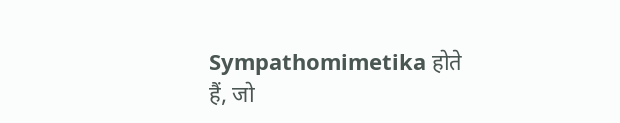Sympathomimetika होते हैं, जो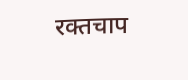रक्तचाप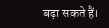बढ़ा सकते हैं।